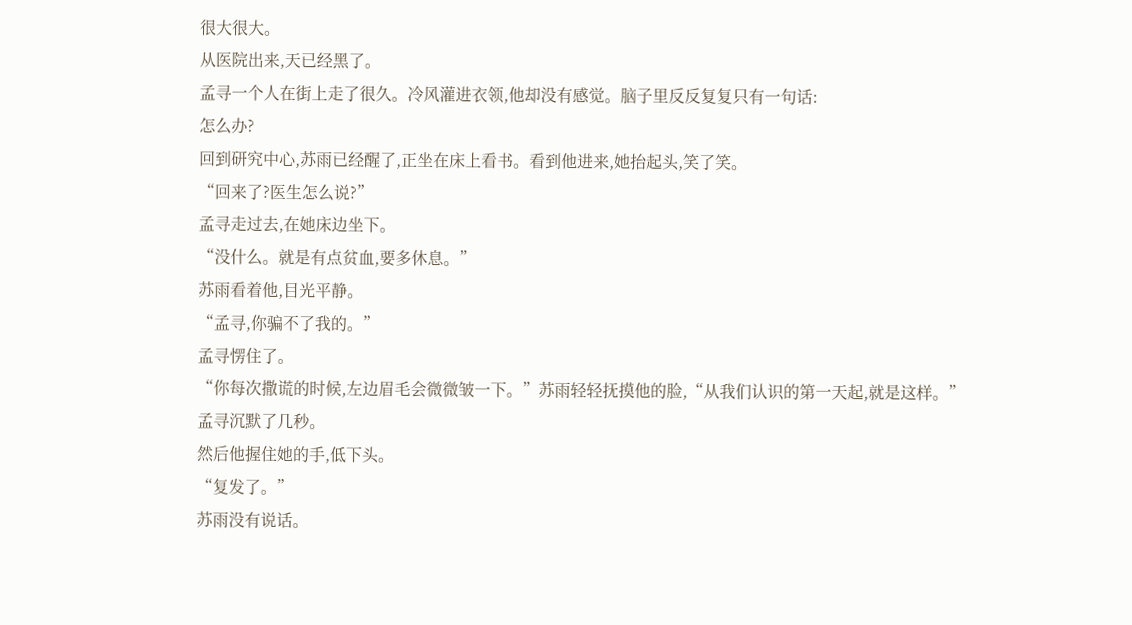很大很大。
从医院出来,天已经黑了。
孟寻一个人在街上走了很久。冷风灌进衣领,他却没有感觉。脑子里反反复复只有一句话:
怎么办?
回到研究中心,苏雨已经醒了,正坐在床上看书。看到他进来,她抬起头,笑了笑。
“回来了?医生怎么说?”
孟寻走过去,在她床边坐下。
“没什么。就是有点贫血,要多休息。”
苏雨看着他,目光平静。
“孟寻,你骗不了我的。”
孟寻愣住了。
“你每次撒谎的时候,左边眉毛会微微皱一下。”苏雨轻轻抚摸他的脸,“从我们认识的第一天起,就是这样。”
孟寻沉默了几秒。
然后他握住她的手,低下头。
“复发了。”
苏雨没有说话。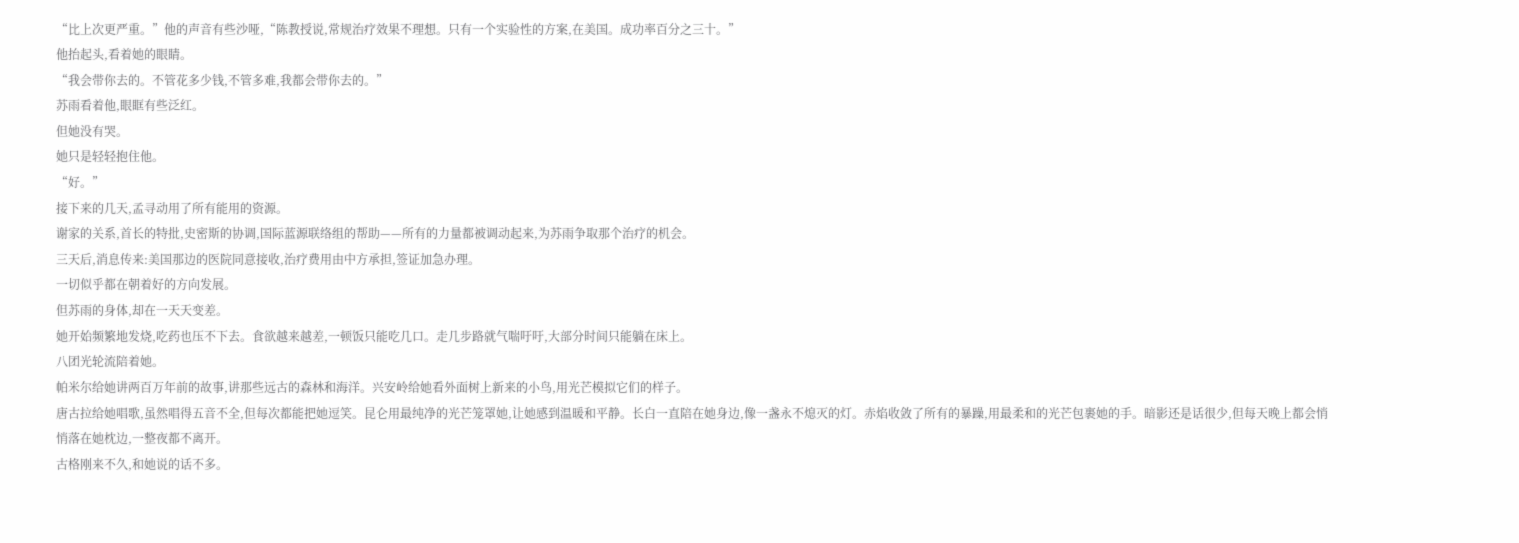“比上次更严重。”他的声音有些沙哑,“陈教授说,常规治疗效果不理想。只有一个实验性的方案,在美国。成功率百分之三十。”
他抬起头,看着她的眼睛。
“我会带你去的。不管花多少钱,不管多难,我都会带你去的。”
苏雨看着他,眼眶有些泛红。
但她没有哭。
她只是轻轻抱住他。
“好。”
接下来的几天,孟寻动用了所有能用的资源。
谢家的关系,首长的特批,史密斯的协调,国际蓝源联络组的帮助——所有的力量都被调动起来,为苏雨争取那个治疗的机会。
三天后,消息传来:美国那边的医院同意接收,治疗费用由中方承担,签证加急办理。
一切似乎都在朝着好的方向发展。
但苏雨的身体,却在一天天变差。
她开始频繁地发烧,吃药也压不下去。食欲越来越差,一顿饭只能吃几口。走几步路就气喘吁吁,大部分时间只能躺在床上。
八团光轮流陪着她。
帕米尔给她讲两百万年前的故事,讲那些远古的森林和海洋。兴安岭给她看外面树上新来的小鸟,用光芒模拟它们的样子。
唐古拉给她唱歌,虽然唱得五音不全,但每次都能把她逗笑。昆仑用最纯净的光芒笼罩她,让她感到温暖和平静。长白一直陪在她身边,像一盏永不熄灭的灯。赤焰收敛了所有的暴躁,用最柔和的光芒包裹她的手。暗影还是话很少,但每天晚上都会悄悄落在她枕边,一整夜都不离开。
古格刚来不久,和她说的话不多。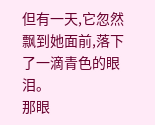但有一天,它忽然飘到她面前,落下了一滴青色的眼泪。
那眼